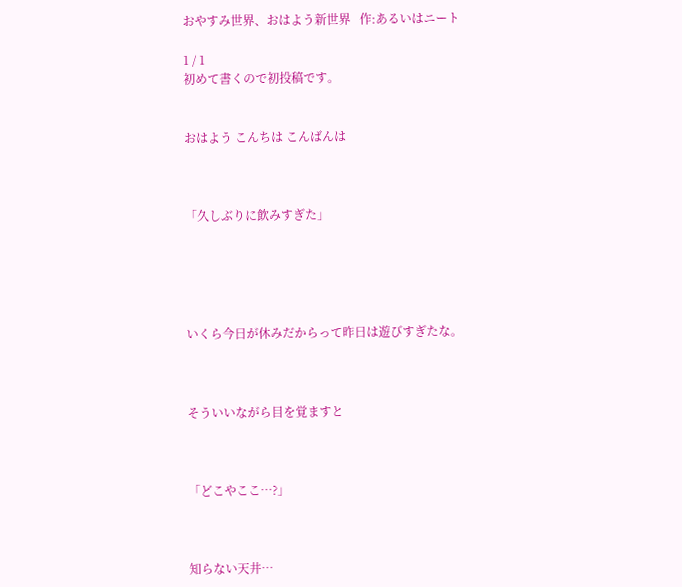おやすみ世界、おはよう新世界   作:あるいはニート

1 / 1
初めて書くので初投稿です。


おはよう こんちは こんばんは



「久しぶりに飲みすぎた」





いくら今日が休みだからって昨日は遊びすぎたな。



そういいながら目を覚ますと



「どこやここ…?」



知らない天井…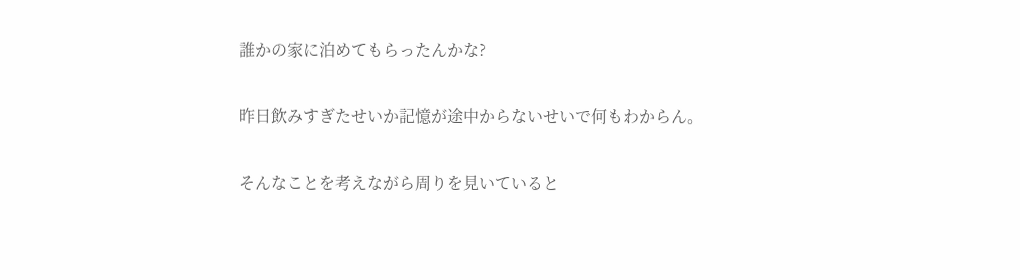誰かの家に泊めてもらったんかな?

昨日飲みすぎたせいか記憶が途中からないせいで何もわからん。

そんなことを考えながら周りを見いていると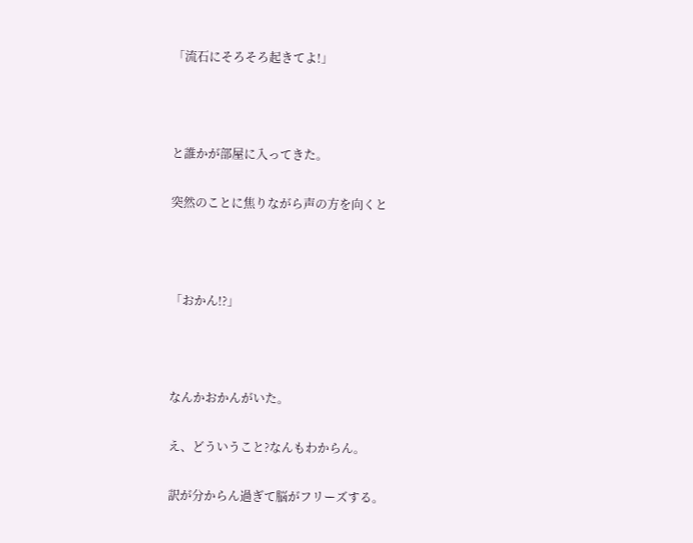「流石にそろそろ起きてよ!」



と誰かが部屋に入ってきた。

突然のことに焦りながら声の方を向くと



「おかん!?」



なんかおかんがいた。

え、どういうこと?なんもわからん。

訳が分からん過ぎて脳がフリーズする。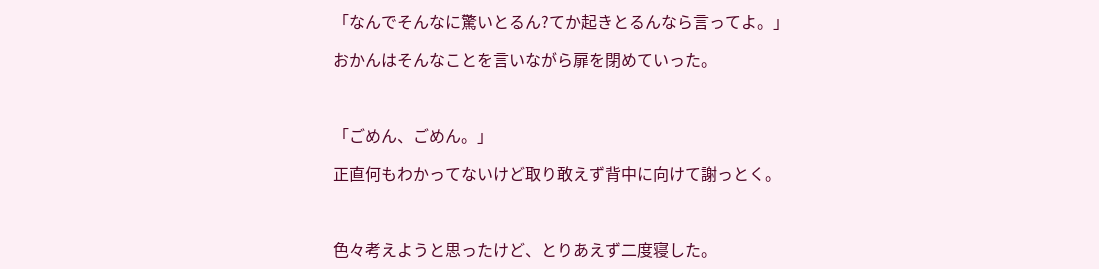「なんでそんなに驚いとるん?てか起きとるんなら言ってよ。」

おかんはそんなことを言いながら扉を閉めていった。



「ごめん、ごめん。」

正直何もわかってないけど取り敢えず背中に向けて謝っとく。



色々考えようと思ったけど、とりあえず二度寝した。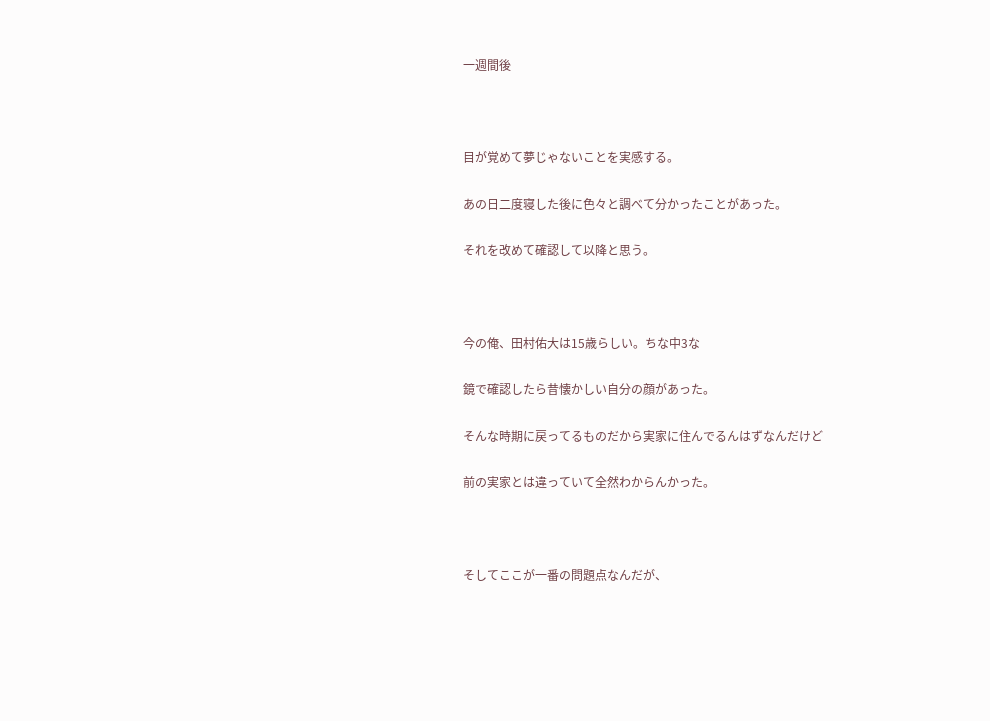一週間後



目が覚めて夢じゃないことを実感する。

あの日二度寝した後に色々と調べて分かったことがあった。

それを改めて確認して以降と思う。



今の俺、田村佑大は15歳らしい。ちな中3な

鏡で確認したら昔懐かしい自分の顔があった。

そんな時期に戻ってるものだから実家に住んでるんはずなんだけど

前の実家とは違っていて全然わからんかった。



そしてここが一番の問題点なんだが、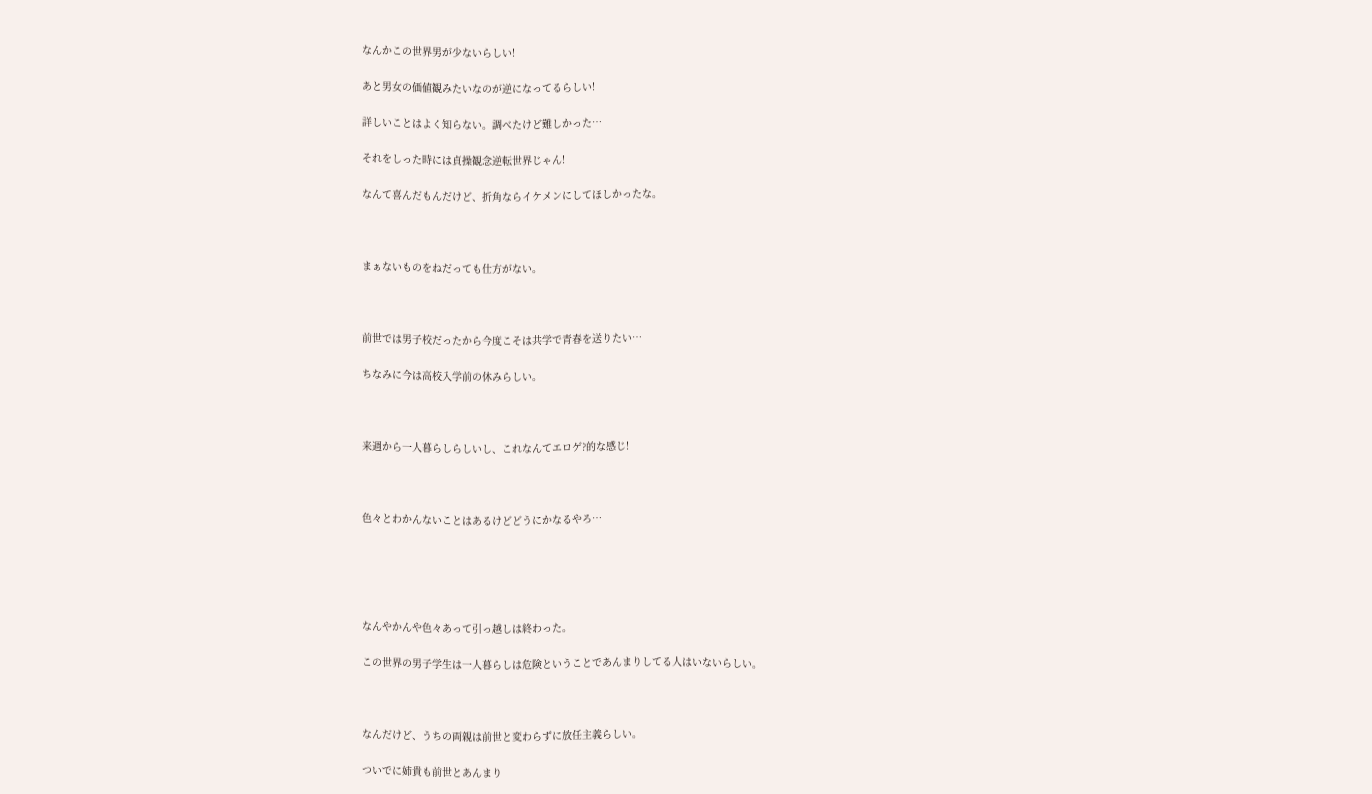なんかこの世界男が少ないらしい!

あと男女の価値観みたいなのが逆になってるらしい!

詳しいことはよく知らない。調べたけど難しかった…

それをしった時には貞操観念逆転世界じゃん!

なんて喜んだもんだけど、折角ならイケメンにしてほしかったな。



まぁないものをねだっても仕方がない。



前世では男子校だったから今度こそは共学で青春を送りたい…

ちなみに今は高校入学前の休みらしい。



来週から一人暮らしらしいし、これなんてエロゲ?的な感じ!



色々とわかんないことはあるけどどうにかなるやろ…





なんやかんや色々あって引っ越しは終わった。

この世界の男子学生は一人暮らしは危険ということであんまりしてる人はいないらしい。



なんだけど、うちの両親は前世と変わらずに放任主義らしい。

ついでに姉貴も前世とあんまり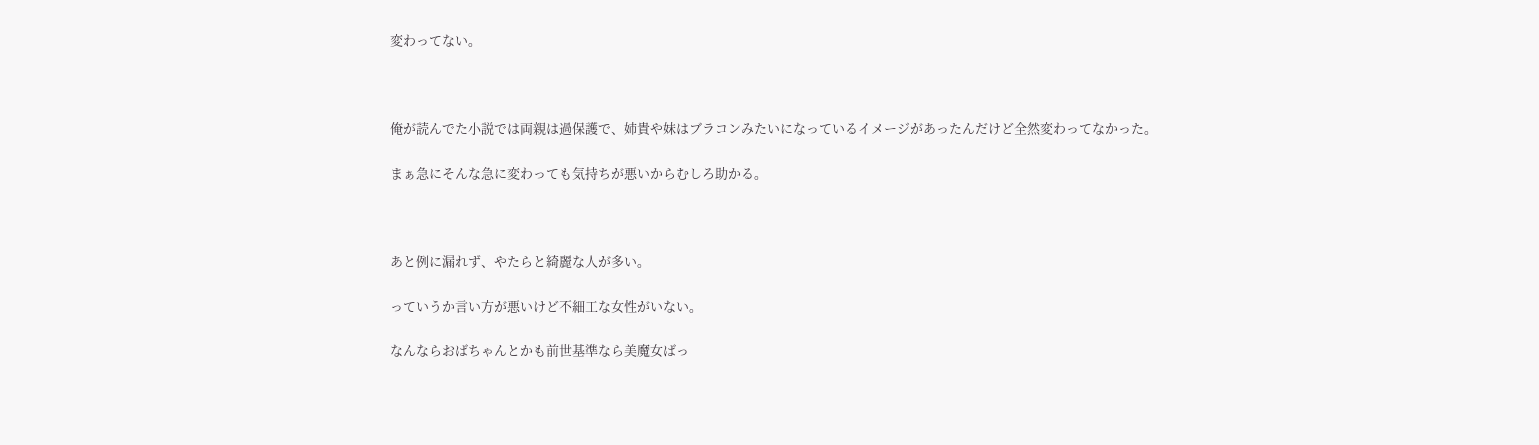変わってない。



俺が読んでた小説では両親は過保護で、姉貴や妹はブラコンみたいになっているイメージがあったんだけど全然変わってなかった。

まぁ急にそんな急に変わっても気持ちが悪いからむしろ助かる。



あと例に漏れず、やたらと綺麗な人が多い。

っていうか言い方が悪いけど不細工な女性がいない。

なんならおばちゃんとかも前世基準なら美魔女ばっ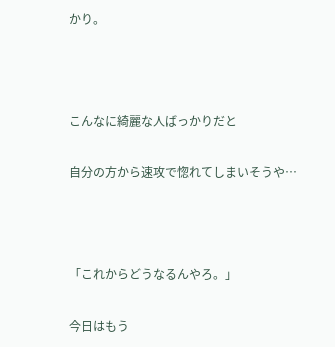かり。



こんなに綺麗な人ばっかりだと

自分の方から速攻で惚れてしまいそうや…



「これからどうなるんやろ。」

今日はもう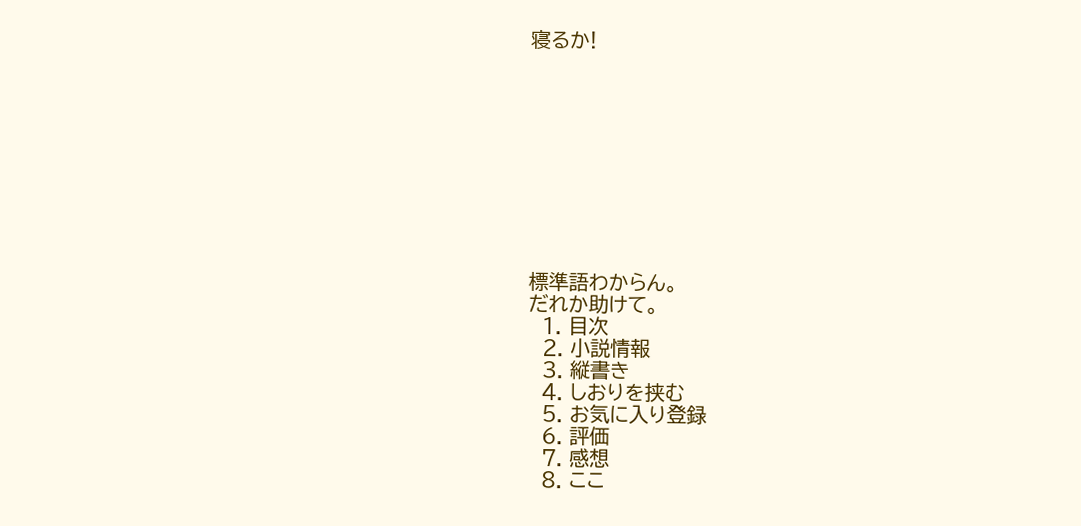寝るか!










標準語わからん。
だれか助けて。
  1. 目次
  2. 小説情報
  3. 縦書き
  4. しおりを挟む
  5. お気に入り登録
  6. 評価
  7. 感想
  8. ここ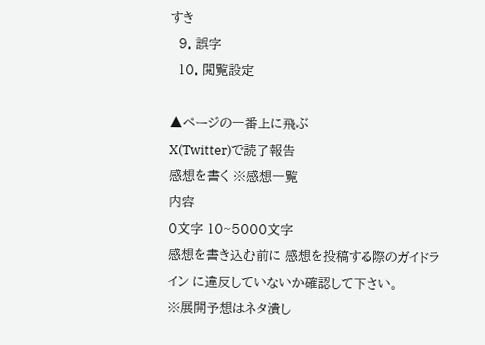すき
  9. 誤字
  10. 閲覧設定

▲ページの一番上に飛ぶ
X(Twitter)で読了報告
感想を書く ※感想一覧
内容
0文字 10~5000文字
感想を書き込む前に 感想を投稿する際のガイドライン に違反していないか確認して下さい。
※展開予想はネタ潰し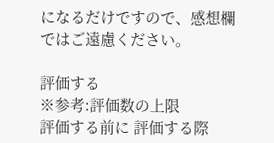になるだけですので、感想欄ではご遠慮ください。

評価する
※参考:評価数の上限
評価する前に 評価する際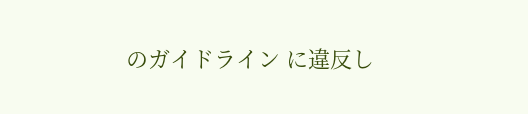のガイドライン に違反し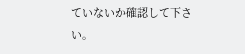ていないか確認して下さい。